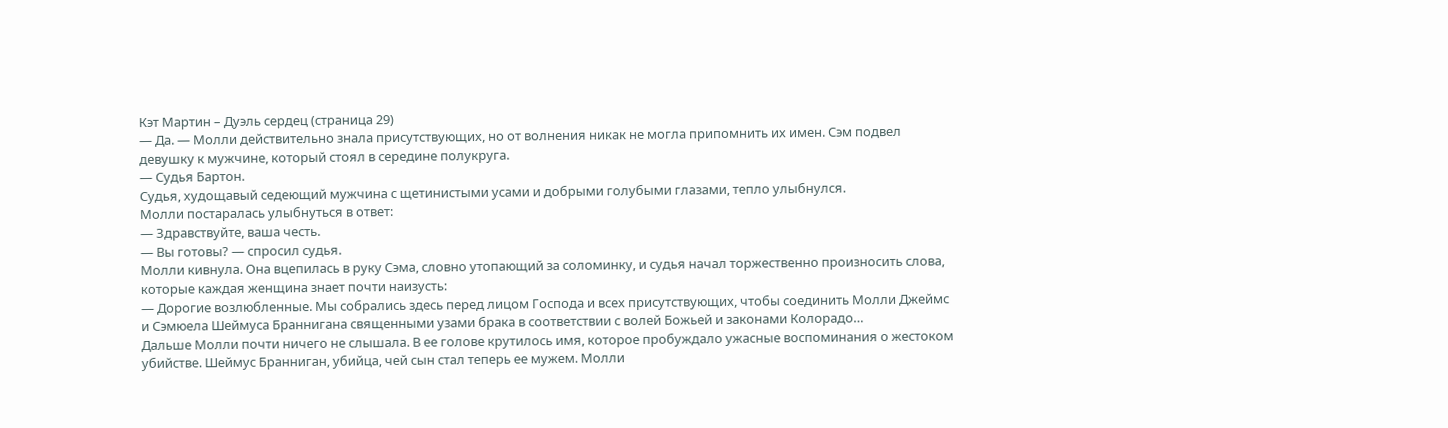Кэт Мартин – Дуэль сердец (страница 29)
— Да. — Молли действительно знала присутствующих, но от волнения никак не могла припомнить их имен. Сэм подвел девушку к мужчине, который стоял в середине полукруга.
— Судья Бартон.
Судья, худощавый седеющий мужчина с щетинистыми усами и добрыми голубыми глазами, тепло улыбнулся.
Молли постаралась улыбнуться в ответ:
— Здравствуйте, ваша честь.
— Вы готовы? — спросил судья.
Молли кивнула. Она вцепилась в руку Сэма, словно утопающий за соломинку, и судья начал торжественно произносить слова, которые каждая женщина знает почти наизусть:
— Дорогие возлюбленные. Мы собрались здесь перед лицом Господа и всех присутствующих, чтобы соединить Молли Джеймс и Сэмюела Шеймуса Браннигана священными узами брака в соответствии с волей Божьей и законами Колорадо…
Дальше Молли почти ничего не слышала. В ее голове крутилось имя, которое пробуждало ужасные воспоминания о жестоком убийстве. Шеймус Бранниган, убийца, чей сын стал теперь ее мужем. Молли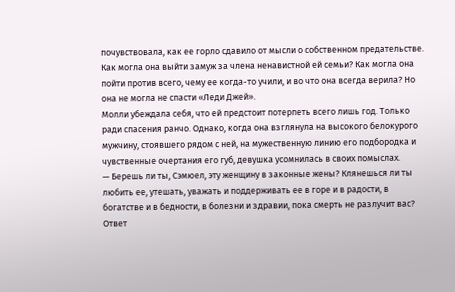почувствовала, как ее горло сдавило от мысли о собственном предательстве. Как могла она выйти замуж за члена ненавистной ей семьи? Как могла она пойти против всего, чему ее когда-то учили, и во что она всегда верила? Но она не могла не спасти «Леди Джей».
Молли убеждала себя, что ей предстоит потерпеть всего лишь год. Только ради спасения ранчо. Однако, когда она взглянула на высокого белокурого мужчину, стоявшего рядом с ней, на мужественную линию его подбородка и чувственные очертания его губ, девушка усомнилась в своих помыслах.
— Берешь ли ты, Сэмюел, эту женщину в законные жены? Клянешься ли ты любить ее, утешать, уважать и поддерживать ее в горе и в радости, в богатстве и в бедности, в болезни и здравии, пока смерть не разлучит вас?
Ответ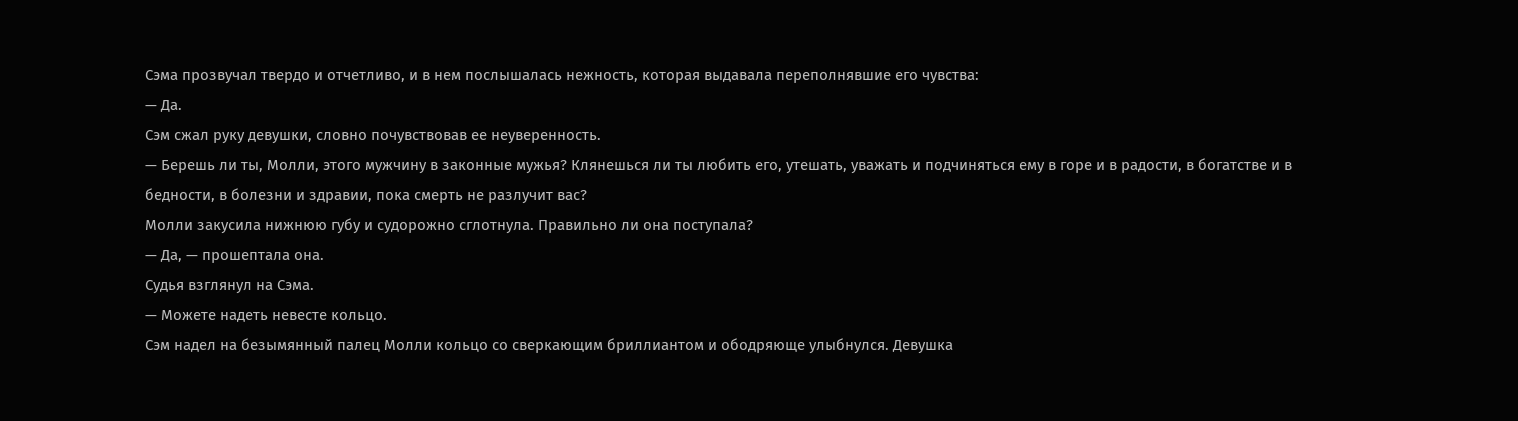Сэма прозвучал твердо и отчетливо, и в нем послышалась нежность, которая выдавала переполнявшие его чувства:
— Да.
Сэм сжал руку девушки, словно почувствовав ее неуверенность.
— Берешь ли ты, Молли, этого мужчину в законные мужья? Клянешься ли ты любить его, утешать, уважать и подчиняться ему в горе и в радости, в богатстве и в бедности, в болезни и здравии, пока смерть не разлучит вас?
Молли закусила нижнюю губу и судорожно сглотнула. Правильно ли она поступала?
— Да, — прошептала она.
Судья взглянул на Сэма.
— Можете надеть невесте кольцо.
Сэм надел на безымянный палец Молли кольцо со сверкающим бриллиантом и ободряюще улыбнулся. Девушка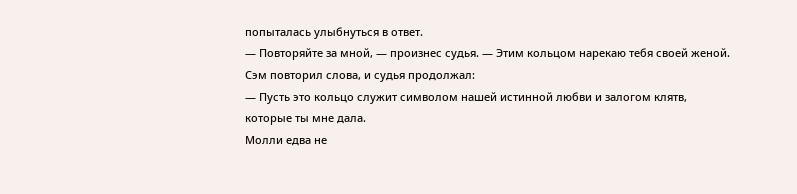попыталась улыбнуться в ответ.
— Повторяйте за мной, — произнес судья. — Этим кольцом нарекаю тебя своей женой.
Сэм повторил слова, и судья продолжал:
— Пусть это кольцо служит символом нашей истинной любви и залогом клятв, которые ты мне дала.
Молли едва не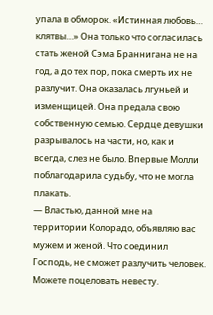упала в обморок. «Истинная любовь… клятвы…» Она только что согласилась стать женой Сэма Браннигана не на год, а до тех пор, пока смерть их не разлучит. Она оказалась лгуньей и изменщицей. Она предала свою собственную семью. Сердце девушки разрывалось на части, но, как и всегда, слез не было. Впервые Молли поблагодарила судьбу, что не могла плакать.
— Властью, данной мне на территории Колорадо, объявляю вас мужем и женой. Что соединил Господь, не сможет разлучить человек. Можете поцеловать невесту.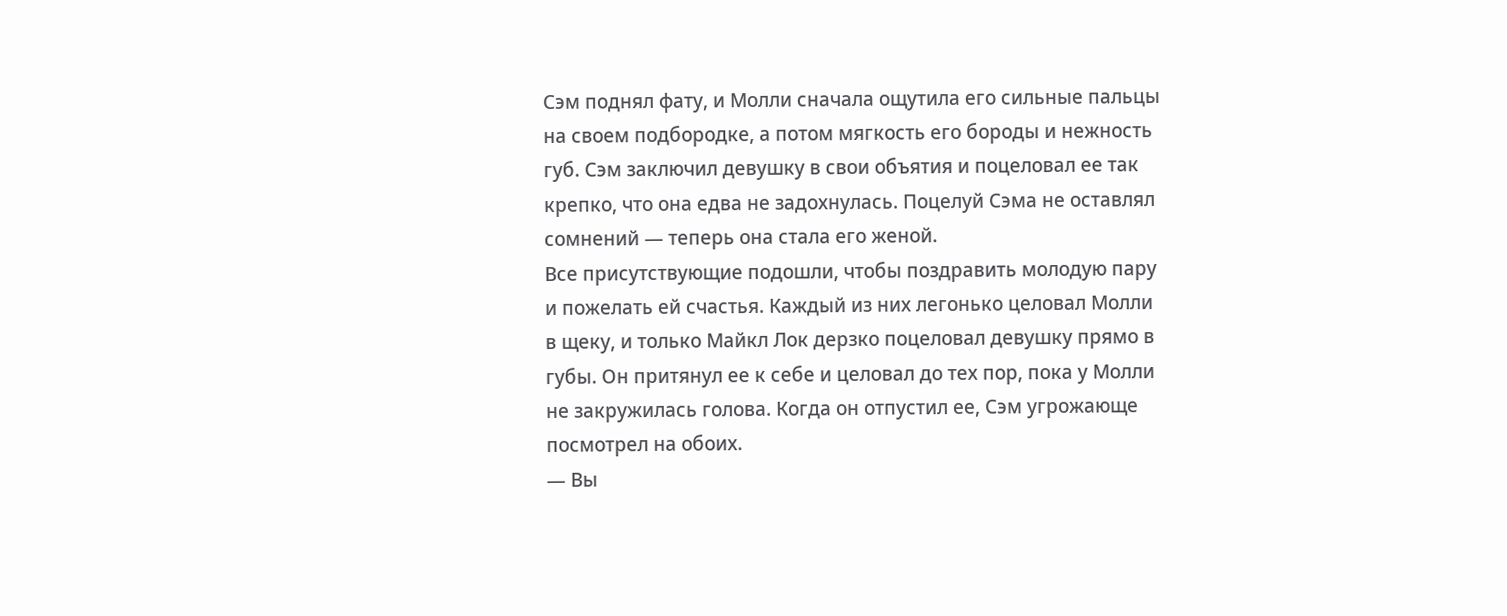Сэм поднял фату, и Молли сначала ощутила его сильные пальцы на своем подбородке, а потом мягкость его бороды и нежность губ. Сэм заключил девушку в свои объятия и поцеловал ее так крепко, что она едва не задохнулась. Поцелуй Сэма не оставлял сомнений — теперь она стала его женой.
Все присутствующие подошли, чтобы поздравить молодую пару и пожелать ей счастья. Каждый из них легонько целовал Молли в щеку, и только Майкл Лок дерзко поцеловал девушку прямо в губы. Он притянул ее к себе и целовал до тех пор, пока у Молли не закружилась голова. Когда он отпустил ее, Сэм угрожающе посмотрел на обоих.
— Вы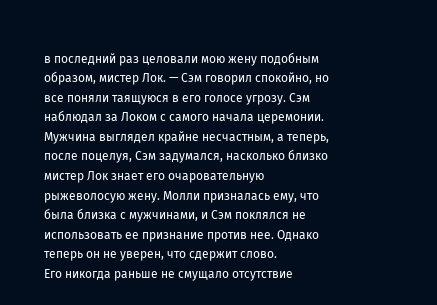в последний раз целовали мою жену подобным образом, мистер Лок. — Сэм говорил спокойно, но все поняли таящуюся в его голосе угрозу. Сэм наблюдал за Локом с самого начала церемонии. Мужчина выглядел крайне несчастным, а теперь, после поцелуя, Сэм задумался, насколько близко мистер Лок знает его очаровательную рыжеволосую жену. Молли призналась ему, что была близка с мужчинами, и Сэм поклялся не использовать ее признание против нее. Однако теперь он не уверен, что сдержит слово.
Его никогда раньше не смущало отсутствие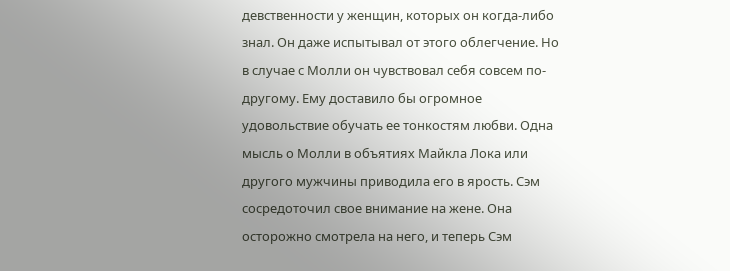девственности у женщин, которых он когда-либо знал. Он даже испытывал от этого облегчение. Но в случае с Молли он чувствовал себя совсем по-другому. Ему доставило бы огромное удовольствие обучать ее тонкостям любви. Одна мысль о Молли в объятиях Майкла Лока или другого мужчины приводила его в ярость. Сэм сосредоточил свое внимание на жене. Она осторожно смотрела на него, и теперь Сэм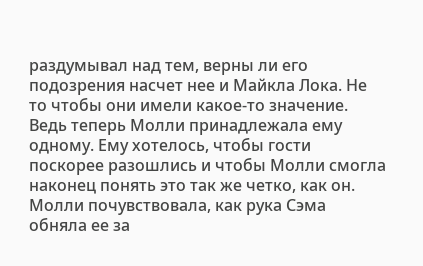раздумывал над тем, верны ли его подозрения насчет нее и Майкла Лока. Не то чтобы они имели какое-то значение. Ведь теперь Молли принадлежала ему одному. Ему хотелось, чтобы гости поскорее разошлись и чтобы Молли смогла наконец понять это так же четко, как он.
Молли почувствовала, как рука Сэма обняла ее за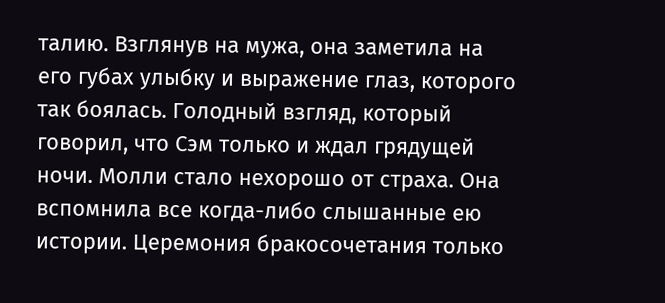талию. Взглянув на мужа, она заметила на его губах улыбку и выражение глаз, которого так боялась. Голодный взгляд, который говорил, что Сэм только и ждал грядущей ночи. Молли стало нехорошо от страха. Она вспомнила все когда-либо слышанные ею истории. Церемония бракосочетания только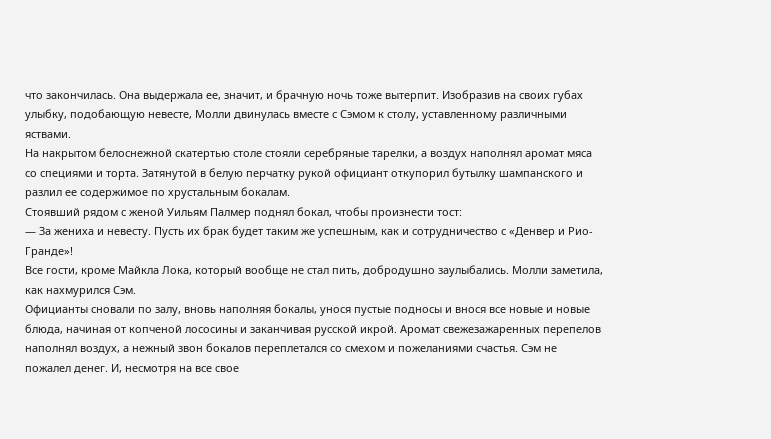что закончилась. Она выдержала ее, значит, и брачную ночь тоже вытерпит. Изобразив на своих губах улыбку, подобающую невесте, Молли двинулась вместе с Сэмом к столу, уставленному различными яствами.
На накрытом белоснежной скатертью столе стояли серебряные тарелки, а воздух наполнял аромат мяса со специями и торта. Затянутой в белую перчатку рукой официант откупорил бутылку шампанского и разлил ее содержимое по хрустальным бокалам.
Стоявший рядом с женой Уильям Палмер поднял бокал, чтобы произнести тост:
— За жениха и невесту. Пусть их брак будет таким же успешным, как и сотрудничество с «Денвер и Рио-Гранде»!
Все гости, кроме Майкла Лока, который вообще не стал пить, добродушно заулыбались. Молли заметила, как нахмурился Сэм.
Официанты сновали по залу, вновь наполняя бокалы, унося пустые подносы и внося все новые и новые блюда, начиная от копченой лососины и заканчивая русской икрой. Аромат свежезажаренных перепелов наполнял воздух, а нежный звон бокалов переплетался со смехом и пожеланиями счастья. Сэм не пожалел денег. И, несмотря на все свое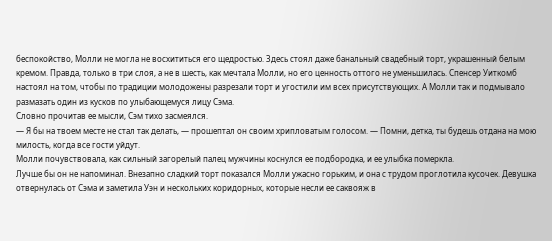беспокойство, Молли не могла не восхититься его щедростью. Здесь стоял даже банальный свадебный торт, украшенный белым кремом. Правда, только в три слоя, а не в шесть, как мечтала Молли, но его ценность оттого не уменьшилась. Спенсер Уиткомб настоял на том, чтобы по традиции молодожены разрезали торт и угостили им всех присутствующих. А Молли так и подмывало размазать один из кусков по улыбающемуся лицу Сэма.
Словно прочитав ее мысли, Сэм тихо засмеялся.
— Я бы на твоем месте не стал так делать, — прошептал он своим хрипловатым голосом. — Помни, детка, ты будешь отдана на мою милость, когда все гости уйдут.
Молли почувствовала, как сильный загорелый палец мужчины коснулся ее подбородка, и ее улыбка померкла.
Лучше бы он не напоминал. Внезапно сладкий торт показался Молли ужасно горьким, и она с трудом проглотила кусочек. Девушка отвернулась от Сэма и заметила Уэн и нескольких коридорных, которые несли ее саквояж в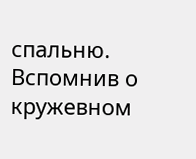спальню. Вспомнив о кружевном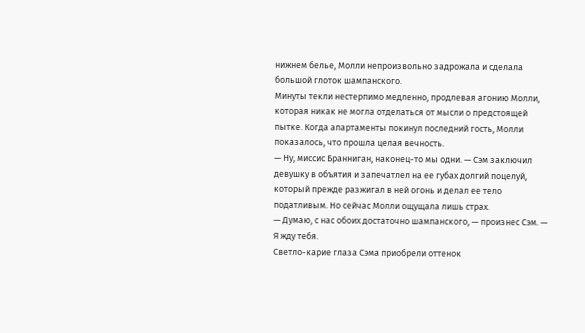нижнем белье, Молли непроизвольно задрожала и сделала большой глоток шампанского.
Минуты текли нестерпимо медленно, продлевая агонию Молли, которая никак не могла отделаться от мысли о предстоящей пытке. Когда апартаменты покинул последний гость, Молли показалось, что прошла целая вечность.
— Ну, миссис Бранниган, наконец-то мы одни. — Сэм заключил девушку в объятия и запечатлел на ее губах долгий поцелуй, который прежде разжигал в ней огонь и делал ее тело податливым. Но сейчас Молли ощущала лишь страх.
— Думаю, с нас обоих достаточно шампанского, — произнес Сэм. — Я жду тебя.
Светло-карие глаза Сэма приобрели оттенок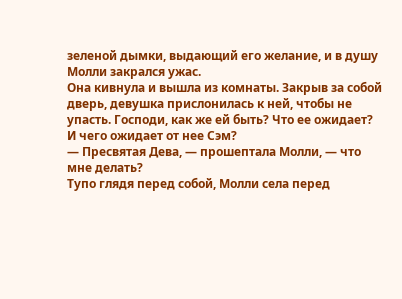зеленой дымки, выдающий его желание, и в душу Молли закрался ужас.
Она кивнула и вышла из комнаты. Закрыв за собой дверь, девушка прислонилась к ней, чтобы не упасть. Господи, как же ей быть? Что ее ожидает? И чего ожидает от нее Сэм?
— Пресвятая Дева, — прошептала Молли, — что мне делать?
Тупо глядя перед собой, Молли села перед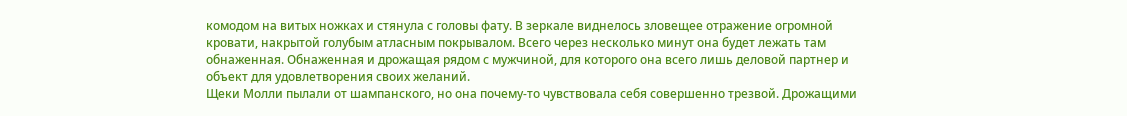комодом на витых ножках и стянула с головы фату. В зеркале виднелось зловещее отражение огромной кровати, накрытой голубым атласным покрывалом. Всего через несколько минут она будет лежать там обнаженная. Обнаженная и дрожащая рядом с мужчиной, для которого она всего лишь деловой партнер и объект для удовлетворения своих желаний.
Щеки Молли пылали от шампанского, но она почему-то чувствовала себя совершенно трезвой. Дрожащими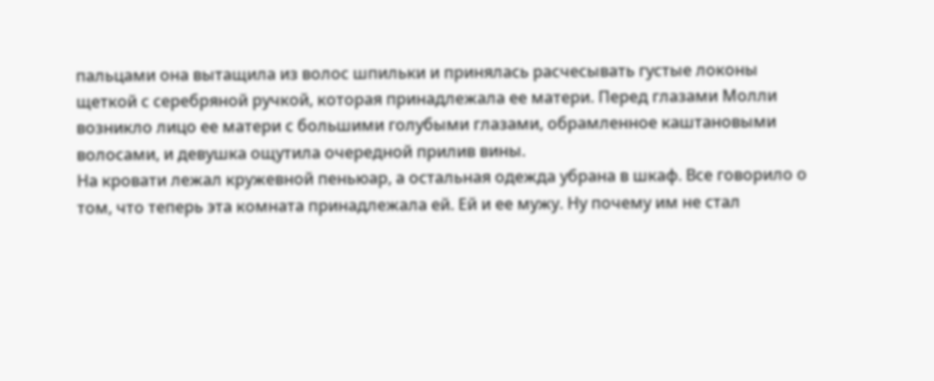пальцами она вытащила из волос шпильки и принялась расчесывать густые локоны щеткой с серебряной ручкой, которая принадлежала ее матери. Перед глазами Молли возникло лицо ее матери с большими голубыми глазами, обрамленное каштановыми волосами, и девушка ощутила очередной прилив вины.
На кровати лежал кружевной пеньюар, а остальная одежда убрана в шкаф. Все говорило о том, что теперь эта комната принадлежала ей. Ей и ее мужу. Ну почему им не стал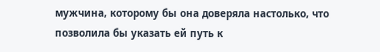мужчина, которому бы она доверяла настолько, что позволила бы указать ей путь к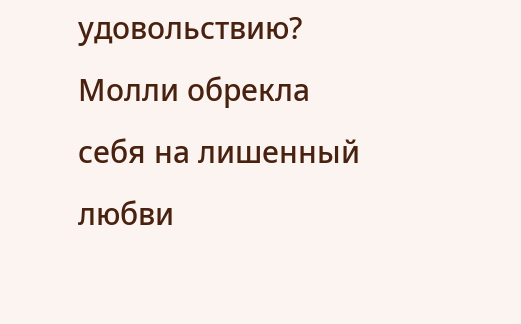удовольствию? Молли обрекла себя на лишенный любви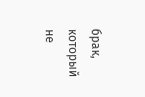брак, который не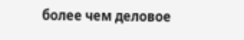более чем деловое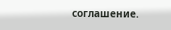соглашение.